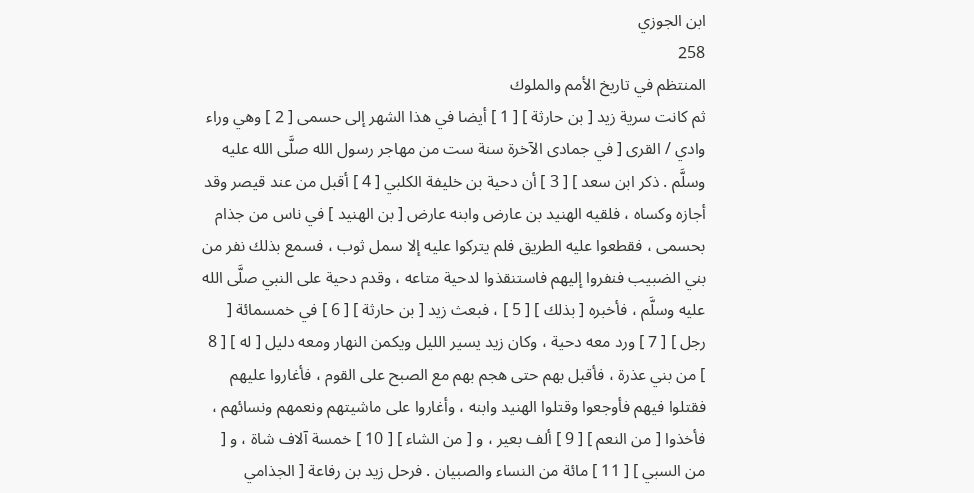ابن الجوزي
258
المنتظم في تاريخ الأمم والملوك
ثم كانت سرية زيد [ بن حارثة ] [ 1 ] أيضا في هذا الشهر إلى حسمى [ 2 ] وهي وراء وادي / القرى [ في جمادى الآخرة سنة ست من مهاجر رسول الله صلَّى الله عليه وسلَّم . ذكر ابن سعد ] [ 3 ] أن دحية بن خليفة الكلبي [ 4 ] أقبل من عند قيصر وقد أجازه وكساه ، فلقيه الهنيد بن عارض وابنه عارض [ بن الهنيد ] في ناس من جذام بحسمى ، فقطعوا عليه الطريق فلم يتركوا عليه إلا سمل ثوب ، فسمع بذلك نفر من بني الضبيب فنفروا إليهم فاستنقذوا لدحية متاعه ، وقدم دحية على النبي صلَّى الله عليه وسلَّم ، فأخبره [ بذلك ] [ 5 ] ، فبعث زيد [ بن حارثة ] [ 6 ] في خمسمائة [ رجل ] [ 7 ] ورد معه دحية ، وكان زيد يسير الليل ويكمن النهار ومعه دليل [ له ] [ 8 ] من بني عذرة ، فأقبل بهم حتى هجم بهم مع الصبح على القوم ، فأغاروا عليهم فقتلوا فيهم فأوجعوا وقتلوا الهنيد وابنه ، وأغاروا على ماشيتهم ونعمهم ونسائهم ، فأخذوا [ من النعم ] [ 9 ] ألف بعير ، و [ من الشاء ] [ 10 ] خمسة آلاف شاة ، و [ من السبي ] [ 11 ] مائة من النساء والصبيان . فرحل زيد بن رفاعة [ الجذامي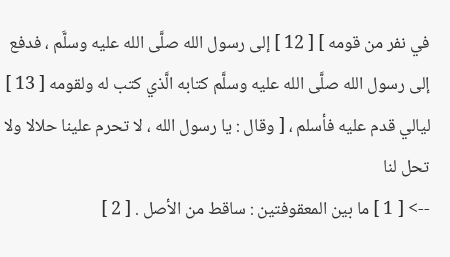في نفر من قومه ] [ 12 ] إلى رسول الله صلَّى الله عليه وسلَّم ، فدفع إلى رسول الله صلَّى الله عليه وسلَّم كتابه الَّذي كتب له ولقومه [ 13 ] ليالي قدم عليه فأسلم ، [ وقال : يا رسول الله ، لا تحرم علينا حلالا ولا تحل لنا
--> [ 1 ] ما بين المعقوفتين : ساقط من الأصل . [ 2 ]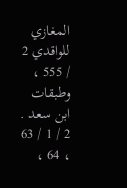المغازي للواقدي 2 / 555 ، وطبقات ابن سعد . 2 / 1 / 63 ، 64 ،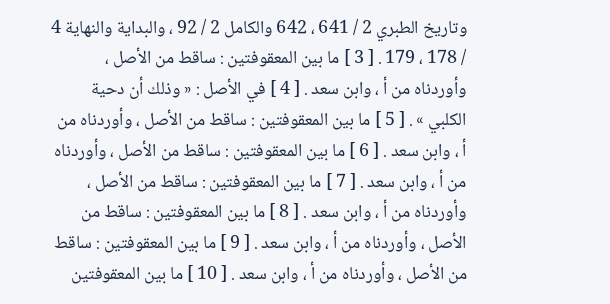وتاريخ الطبري 2 / 641 ، 642 والكامل 2 / 92 ، والبداية والنهاية 4 / 178 ، 179 . [ 3 ] ما بين المعقوفتين : ساقط من الأصل ، وأوردناه من أ ، وابن سعد . [ 4 ] في الأصل : « وذلك أن دحية الكلبي » . [ 5 ] ما بين المعقوفتين : ساقط من الأصل ، وأوردناه من أ ، وابن سعد . [ 6 ] ما بين المعقوفتين : ساقط من الأصل ، وأوردناه من أ ، وابن سعد . [ 7 ] ما بين المعقوفتين : ساقط من الأصل ، وأوردناه من أ ، وابن سعد . [ 8 ] ما بين المعقوفتين : ساقط من الأصل ، وأوردناه من أ ، وابن سعد . [ 9 ] ما بين المعقوفتين : ساقط من الأصل ، وأوردناه من أ ، وابن سعد . [ 10 ] ما بين المعقوفتين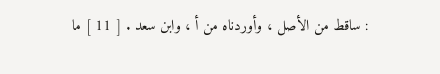: ساقط من الأصل ، وأوردناه من أ ، وابن سعد . [ 11 ] ما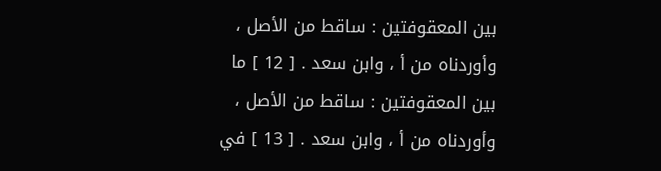بين المعقوفتين : ساقط من الأصل ، وأوردناه من أ ، وابن سعد . [ 12 ] ما بين المعقوفتين : ساقط من الأصل ، وأوردناه من أ ، وابن سعد . [ 13 ] في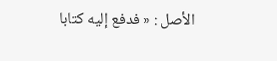الأصل : « فدفع إليه كتابا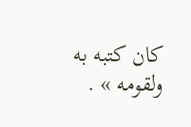كان كتبه به ولقومه » .